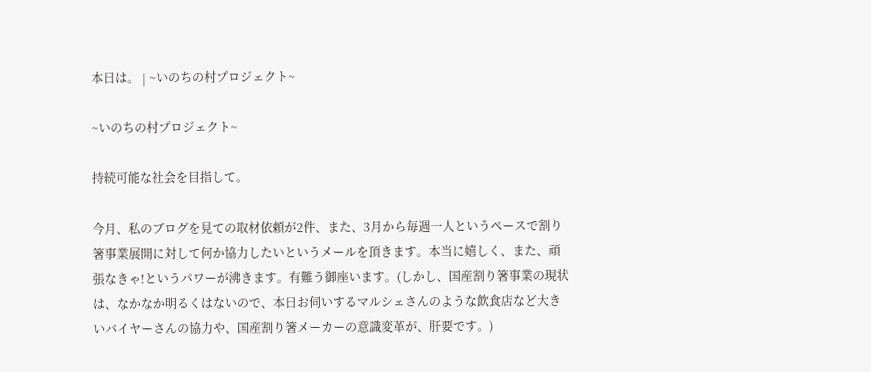本日は。 | ~いのちの村プロジェクト~

~いのちの村プロジェクト~

持続可能な社会を目指して。

今月、私のブログを見ての取材依頼が2件、また、3月から毎週一人というペースで割り箸事業展開に対して何か協力したいというメールを頂きます。本当に嬉しく、また、頑張なきゃ!というパワーが沸きます。有難う御座います。(しかし、国産割り箸事業の現状は、なかなか明るくはないので、本日お伺いするマルシェさんのような飲食店など大きいバイヤーさんの協力や、国産割り箸メーカーの意識変革が、肝要です。)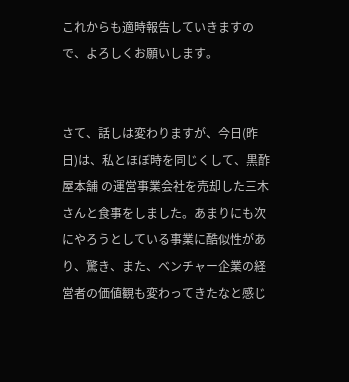これからも適時報告していきますので、よろしくお願いします。


さて、話しは変わりますが、今日(昨日)は、私とほぼ時を同じくして、黒酢屋本舗 の運営事業会社を売却した三木さんと食事をしました。あまりにも次にやろうとしている事業に酷似性があり、驚き、また、ベンチャー企業の経営者の価値観も変わってきたなと感じ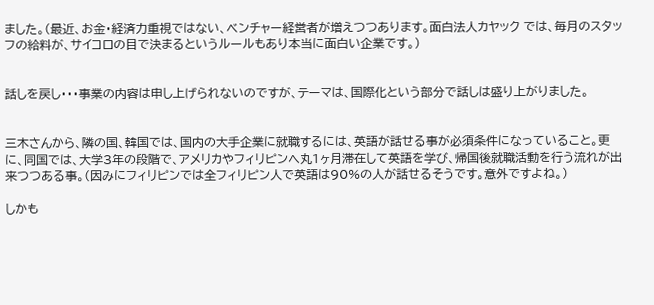ました。(最近、お金・経済力重視ではない、ベンチャー経営者が増えつつあります。面白法人カヤック では、毎月のスタッフの給料が、サイコロの目で決まるというルールもあり本当に面白い企業です。)


話しを戻し・・・事業の内容は申し上げられないのですが、テーマは、国際化という部分で話しは盛り上がりました。


三木さんから、隣の国、韓国では、国内の大手企業に就職するには、英語が話せる事が必須条件になっていること。更に、同国では、大学3年の段階で、アメリカやフィリピンへ丸1ヶ月滞在して英語を学び、帰国後就職活動を行う流れが出来つつある事。(因みにフィリピンでは全フィリピン人で英語は90%の人が話せるそうです。意外ですよね。)

しかも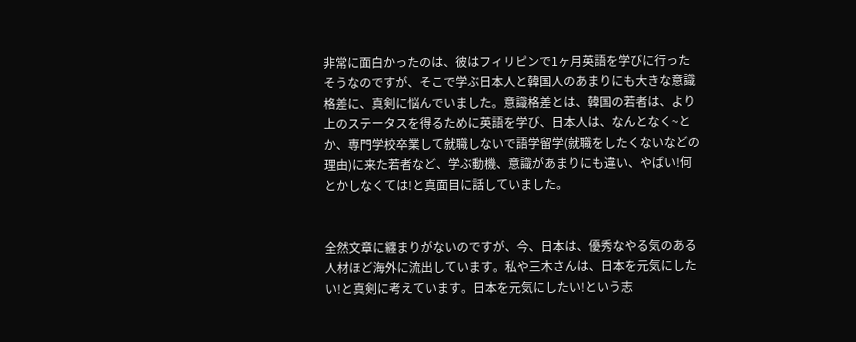非常に面白かったのは、彼はフィリピンで1ヶ月英語を学びに行ったそうなのですが、そこで学ぶ日本人と韓国人のあまりにも大きな意識格差に、真剣に悩んでいました。意識格差とは、韓国の若者は、より上のステータスを得るために英語を学び、日本人は、なんとなく~とか、専門学校卒業して就職しないで語学留学(就職をしたくないなどの理由)に来た若者など、学ぶ動機、意識があまりにも違い、やばい!何とかしなくては!と真面目に話していました。


全然文章に纏まりがないのですが、今、日本は、優秀なやる気のある人材ほど海外に流出しています。私や三木さんは、日本を元気にしたい!と真剣に考えています。日本を元気にしたい!という志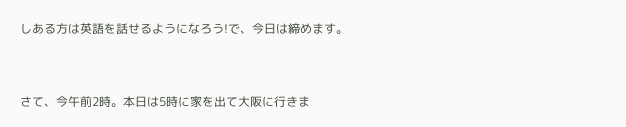しある方は英語を話せるようになろう!で、今日は締めます。


さて、今午前2時。本日は5時に家を出て大阪に行きま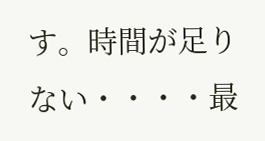す。時間が足りない・・・・最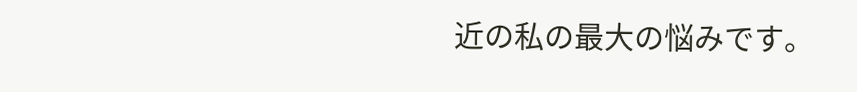近の私の最大の悩みです。